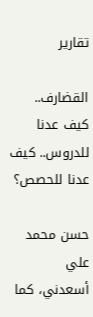تقارير

القضارف.. كيف عدنا للدروس.. كيف عدنا للحصص؟

حسن محمد علي
أسعدني، كما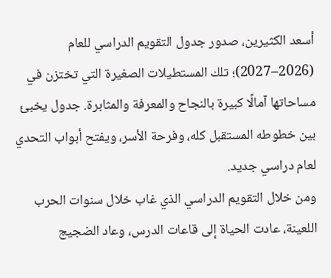أسعد الكثيرين، صدور جدول التقويم الدراسي للعام (2026–2027)؛ تلك المستطيلات الصغيرة التي تختزن في مساحاتها آمالًا كبيرة بالنجاح والمعرفة والمثابرة. جدول يخبئ بين خطوطه المستقبل كله، وفرحة الأسر، ويفتح أبواب التحدي لعام دراسي جديد.
ومن خلال التقويم الدراسي الذي غاب خلال سنوات الحرب اللعينة، عادت الحياة إلى قاعات الدرس، وعاد الضجيج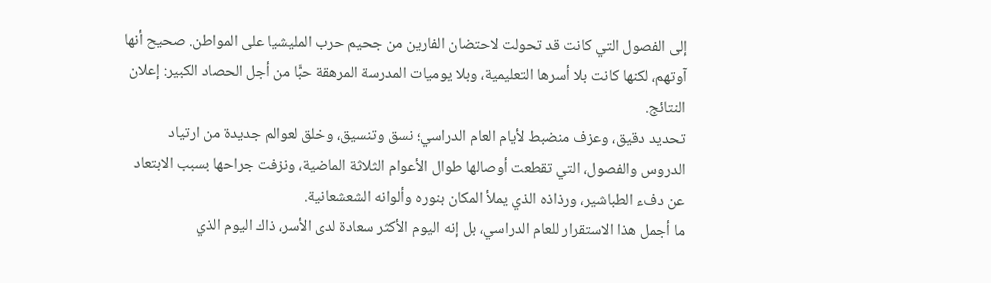إلى الفصول التي كانت قد تحولت لاحتضان الفارين من جحيم حرب المليشيا على المواطن. صحيح أنها آوتهم، لكنها كانت بلا أسرها التعليمية، وبلا يوميات المدرسة المرهقة حبًّا من أجل الحصاد الكبير: إعلان النتائج.
تحديد دقيق، وعزف منضبط لأيام العام الدراسي؛ نسق وتنسيق، وخلق لعوالم جديدة من ارتياد الدروس والفصول، التي تقطعت أوصالها طوال الأعوام الثلاثة الماضية، ونزفت جراحها بسبب الابتعاد عن دفء الطباشير، ورذاذه الذي يملأ المكان بنوره وألوانه الشعشعانية.
ما أجمل هذا الاستقرار للعام الدراسي، بل إنه اليوم الأكثر سعادة لدى الأسر، ذاك اليوم الذي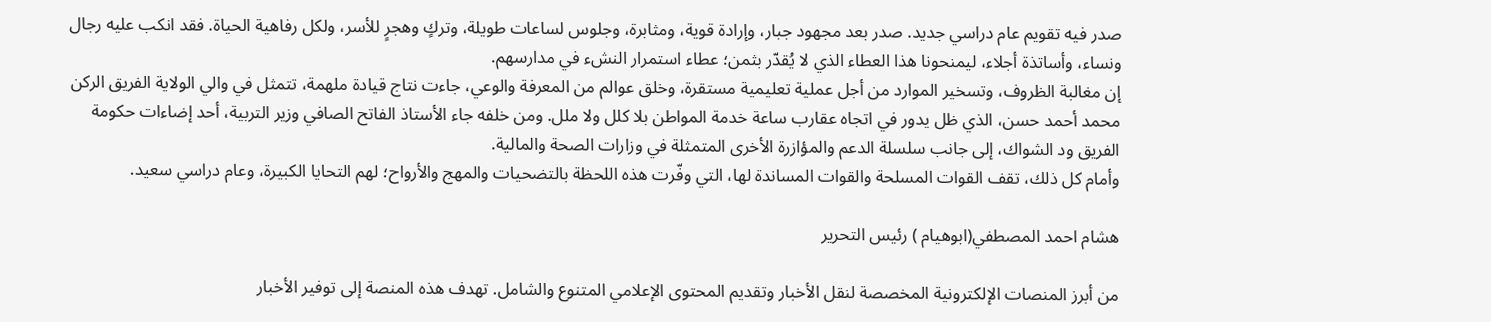صدر فيه تقويم عام دراسي جديد. صدر بعد مجهود جبار، وإرادة قوية، ومثابرة، وجلوس لساعات طويلة، وتركٍ وهجرٍ للأسر، ولكل رفاهية الحياة. فقد انكب عليه رجال ونساء، وأساتذة أجلاء، ليمنحونا هذا العطاء الذي لا يُقدّر بثمن؛ عطاء استمرار النشء في مدارسهم.
إن مغالبة الظروف، وتسخير الموارد من أجل عملية تعليمية مستقرة، وخلق عوالم من المعرفة والوعي، جاءت نتاج قيادة ملهمة، تتمثل في والي الولاية الفريق الركن محمد أحمد حسن، الذي ظل يدور في اتجاه عقارب ساعة خدمة المواطن بلا كلل ولا ملل. ومن خلفه جاء الأستاذ الفاتح الصافي وزير التربية، أحد إضاءات حكومة الفريق ود الشواك، إلى جانب سلسلة الدعم والمؤازرة الأخرى المتمثلة في وزارات الصحة والمالية.
وأمام كل ذلك، تقف القوات المسلحة والقوات المساندة لها، التي وفّرت هذه اللحظة بالتضحيات والمهج والأرواح؛ لهم التحايا الكبيرة، وعام دراسي سعيد.

هشام احمد المصطفي(ابوهيام ) رئيس التحرير

من أبرز المنصات الإلكترونية المخصصة لنقل الأخبار وتقديم المحتوى الإعلامي المتنوع والشامل. تهدف هذه المنصة إلى توفير الأخبار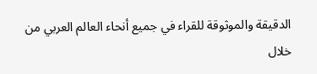الدقيقة والموثوقة للقراء في جميع أنحاء العالم العربي من خلال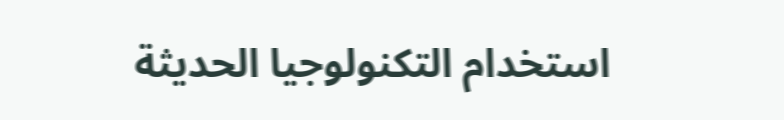استخدام التكنولوجيا الحديثة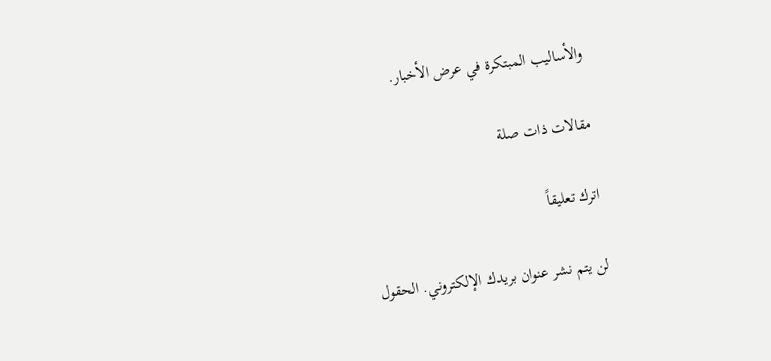والأساليب المبتكرة في عرض الأخبار.

مقالات ذات صلة

اترك تعليقاً

لن يتم نشر عنوان بريدك الإلكتروني. الحقول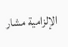الإلزامية مشار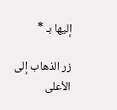إليها بـ *

زر الذهاب إلى الأعلى